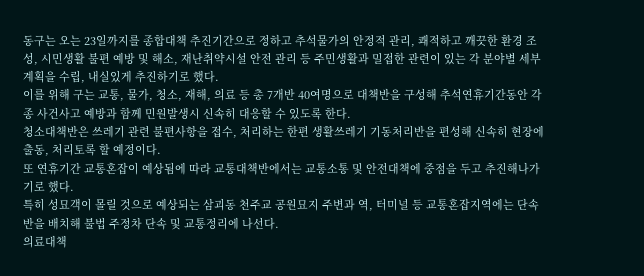동구는 오는 23일까지를 종합대책 추진기간으로 정하고 추석물가의 안정적 관리, 쾌적하고 깨끗한 환경 조성, 시민생활 불편 예방 및 해소, 재난취약시설 안전 관리 등 주민생활과 밀접한 관련이 있는 각 분야별 세부계획을 수립, 내실있게 추진하기로 했다.
이를 위해 구는 교통, 물가, 청소, 재해, 의료 등 총 7개반 40여명으로 대책반을 구성해 추석연휴기간동안 각종 사건사고 예방과 함께 민원발생시 신속히 대응할 수 있도록 한다.
청소대책반은 쓰레기 관련 불편사항을 접수, 처리하는 한편 생활쓰레기 기동처리반을 편성해 신속히 현장에 출동, 처리토록 할 예정이다.
또 연휴기간 교통혼잡이 예상됨에 따라 교통대책반에서는 교통소통 및 안전대책에 중점을 두고 추진해나가기로 했다.
특히 성묘객이 몰릴 것으로 예상되는 삼괴동 천주교 공원묘지 주변과 역, 터미널 등 교통혼잡지역에는 단속반을 배치해 불법 주정차 단속 및 교통정리에 나선다.
의료대책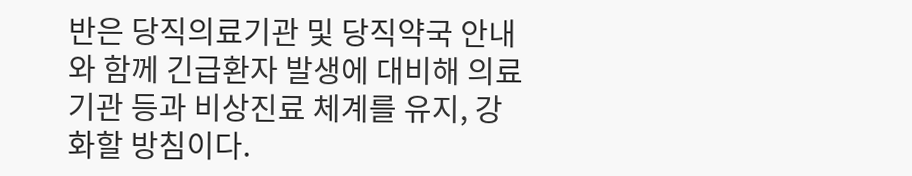반은 당직의료기관 및 당직약국 안내와 함께 긴급환자 발생에 대비해 의료기관 등과 비상진료 체계를 유지, 강화할 방침이다.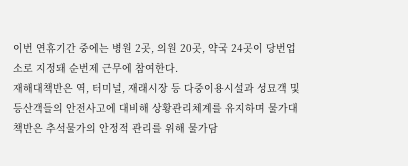이번 연휴기간 중에는 병원 2곳, 의원 20곳, 약국 24곳이 당번업소로 지정돼 순번제 근무에 참여한다.
재해대책반은 역, 터미널, 재래시장 등 다중이용시설과 성묘객 및 등산객들의 안전사고에 대비해 상황관리체계를 유지하며 물가대책반은 추석물가의 안정적 관리를 위해 물가담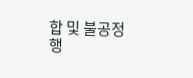합 및 불공정행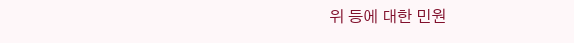위 등에 대한 민원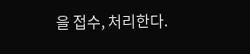을 접수, 처리한다.